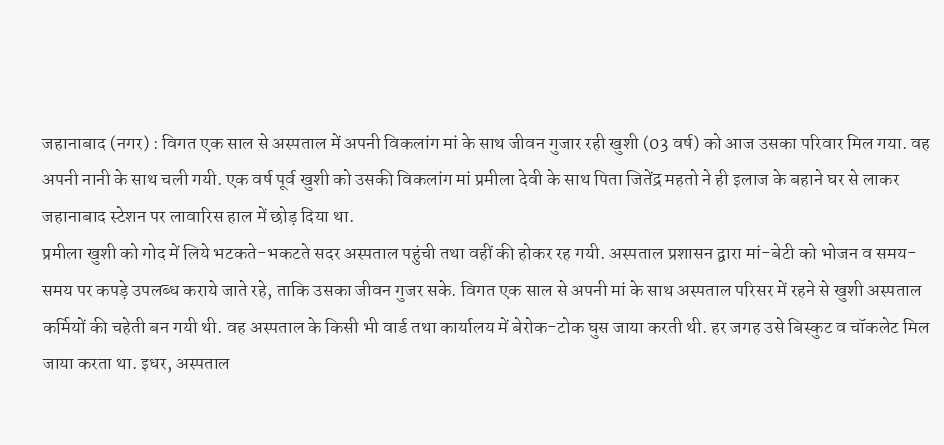जहानाबाद (नगर) : विगत एक साल से अस्पताल में अपनी विकलांग मां के साथ जीवन गुजार रही खुशी (03 वर्ष) को आज उसका परिवार मिल गया. वह अपनी नानी के साथ चली गयी. एक वर्ष पूर्व खुशी को उसकी विकलांग मां प्रमीला देवी के साथ पिता जितेंद्र महतो ने ही इलाज के बहाने घर से लाकर जहानाबाद स्टेशन पर लावारिस हाल में छोड़ दिया था.
प्रमीला खुशी को गोद में लिये भटकते-भकटते सदर अस्पताल पहुंची तथा वहीं की होकर रह गयी. अस्पताल प्रशासन द्वारा मां-बेटी को भोजन व समय-समय पर कपड़े उपलब्ध कराये जाते रहे, ताकि उसका जीवन गुजर सके. विगत एक साल से अपनी मां के साथ अस्पताल परिसर में रहने से खुशी अस्पताल कर्मियों की चहेती बन गयी थी. वह अस्पताल के किसी भी वार्ड तथा कार्यालय में बेरोक-टोक घुस जाया करती थी. हर जगह उसे बिस्कुट व चॉकलेट मिल जाया करता था. इधर, अस्पताल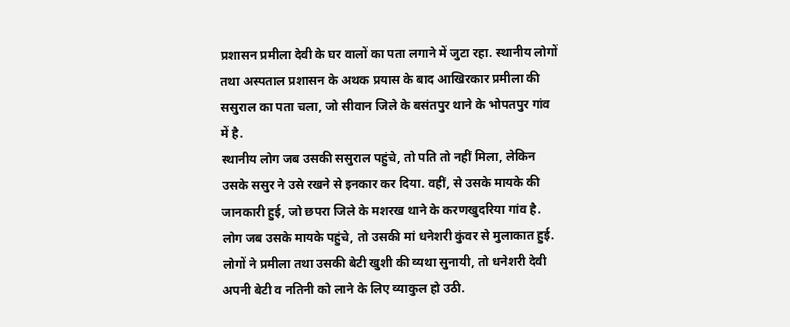प्रशासन प्रमीला देवी के घर वालों का पता लगाने में जुटा रहा. स्थानीय लोगों तथा अस्पताल प्रशासन के अथक प्रयास के बाद आखिरकार प्रमीला की ससुराल का पता चला, जो सीवान जिले के बसंतपुर थाने के भोपतपुर गांव में है.
स्थानीय लोग जब उसकी ससुराल पहुंचे, तो पति तो नहीं मिला, लेकिन उसके ससुर ने उसे रखने से इनकार कर दिया. वहीं, से उसके मायके की जानकारी हुई, जो छपरा जिले के मशरख थाने के करणखुदरिया गांव है. लोग जब उसके मायके पहुंचे, तो उसकी मां धनेशरी कुंवर से मुलाकात हुई. लोगों ने प्रमीला तथा उसकी बेटी खुशी की व्यथा सुनायी, तो धनेशरी देवी अपनी बेटी व नतिनी को लाने के लिए व्याकुल हो उठी.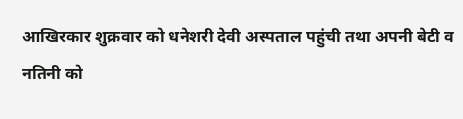आखिरकार शुक्रवार को धनेशरी देवी अस्पताल पहुंची तथा अपनी बेटी व नतिनी को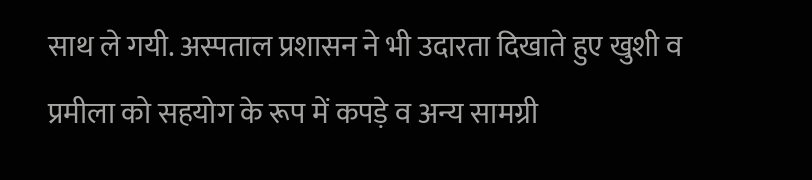साथ ले गयी. अस्पताल प्रशासन ने भी उदारता दिखाते हुए खुशी व प्रमीला को सहयोग के रूप में कपड़े व अन्य सामग्री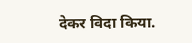देकर विदा किया.